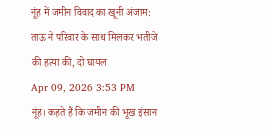नूंह में जमीन विवाद का खूनी अंजाम: ताऊ ने परिवार के साथ मिलकर भतीजे की हत्या की, दो घायल
Apr 09, 2026 3:53 PM
नूंह। कहते हैं कि जमीन की भूख इंसान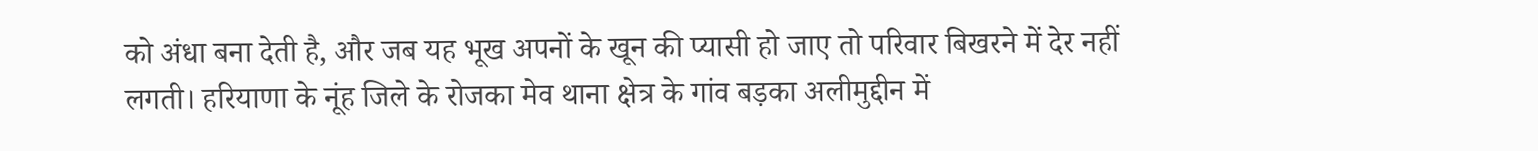को अंधा बना देती है, और जब यह भूख अपनों के खून की प्यासी हो जाए तो परिवार बिखरने में देर नहीं लगती। हरियाणा के नूंह जिले के रोजका मेव थाना क्षेत्र के गांव बड़का अलीमुद्दीन में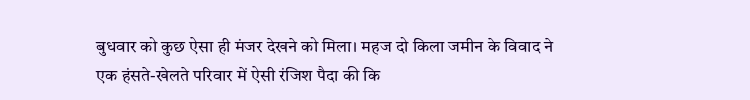बुधवार को कुछ ऐसा ही मंजर देखने को मिला। महज दो किला जमीन के विवाद ने एक हंसते-खेलते परिवार में ऐसी रंजिश पैदा की कि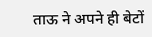ताऊ ने अपने ही बेटों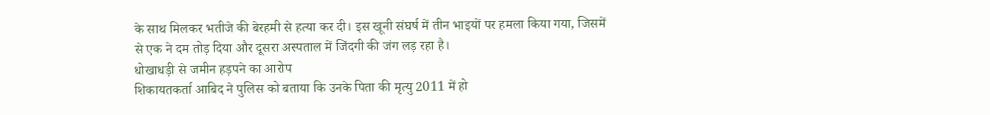के साथ मिलकर भतीजे की बेरहमी से हत्या कर दी। इस खूनी संघर्ष में तीन भाइयों पर हमला किया गया, जिसमें से एक ने दम तोड़ दिया और दूसरा अस्पताल में जिंदगी की जंग लड़ रहा है।
धोखाधड़ी से जमीन हड़पने का आरोप
शिकायतकर्ता आबिद ने पुलिस को बताया कि उनके पिता की मृत्यु 2011 में हो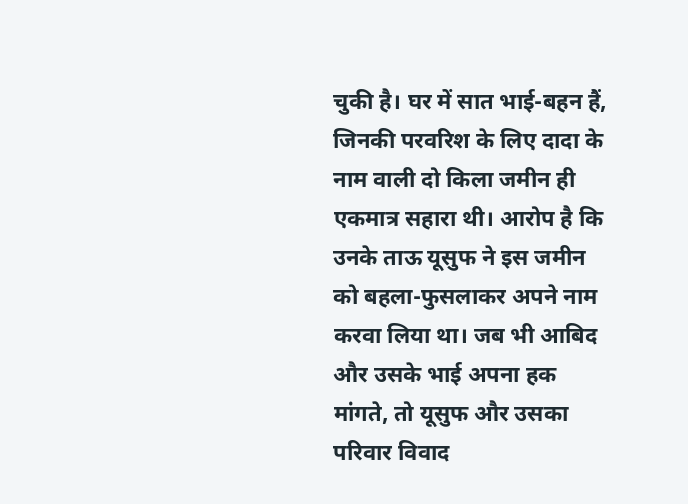चुकी है। घर में सात भाई-बहन हैं, जिनकी परवरिश के लिए दादा के नाम वाली दो किला जमीन ही एकमात्र सहारा थी। आरोप है कि उनके ताऊ यूसुफ ने इस जमीन को बहला-फुसलाकर अपने नाम करवा लिया था। जब भी आबिद और उसके भाई अपना हक मांगते, तो यूसुफ और उसका परिवार विवाद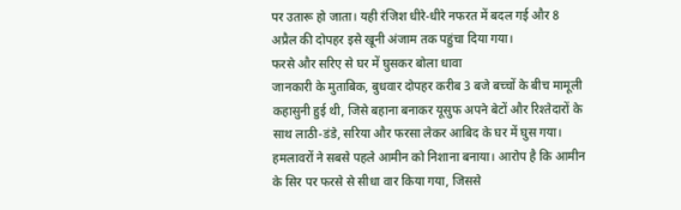पर उतारू हो जाता। यही रंजिश धीरे-धीरे नफरत में बदल गई और 8 अप्रैल की दोपहर इसे खूनी अंजाम तक पहुंचा दिया गया।
फरसे और सरिए से घर में घुसकर बोला धावा
जानकारी के मुताबिक, बुधवार दोपहर करीब 3 बजे बच्चों के बीच मामूली कहासुनी हुई थी, जिसे बहाना बनाकर यूसुफ अपने बेटों और रिश्तेदारों के साथ लाठी-डंडे, सरिया और फरसा लेकर आबिद के घर में घुस गया। हमलावरों ने सबसे पहले आमीन को निशाना बनाया। आरोप है कि आमीन के सिर पर फरसे से सीधा वार किया गया, जिससे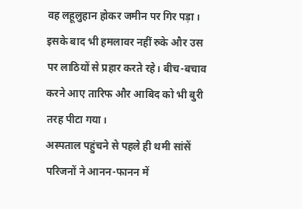वह लहूलुहान होकर जमीन पर गिर पड़ा। इसके बाद भी हमलावर नहीं रुके और उस पर लाठियों से प्रहार करते रहे। बीच-बचाव करने आए तारिफ और आबिद को भी बुरी तरह पीटा गया।
अस्पताल पहुंचने से पहले ही थमी सांसें
परिजनों ने आनन-फानन में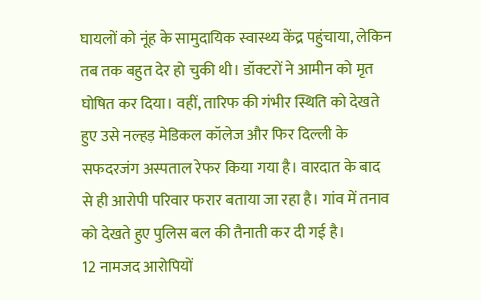घायलों को नूंह के सामुदायिक स्वास्थ्य केंद्र पहुंचाया, लेकिन तब तक बहुत देर हो चुकी थी। डॉक्टरों ने आमीन को मृत घोषित कर दिया। वहीं, तारिफ की गंभीर स्थिति को देखते हुए उसे नल्हड़ मेडिकल कॉलेज और फिर दिल्ली के सफदरजंग अस्पताल रेफर किया गया है। वारदात के बाद से ही आरोपी परिवार फरार बताया जा रहा है। गांव में तनाव को देखते हुए पुलिस बल की तैनाती कर दी गई है।
12 नामजद आरोपियों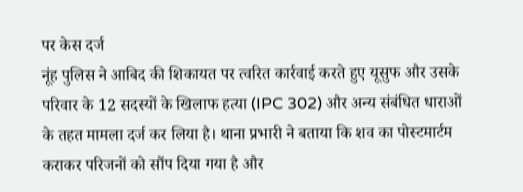पर केस दर्ज
नूंह पुलिस ने आबिद की शिकायत पर त्वरित कार्रवाई करते हुए यूसुफ और उसके परिवार के 12 सदस्यों के खिलाफ हत्या (IPC 302) और अन्य संबंधित धाराओं के तहत मामला दर्ज कर लिया है। थाना प्रभारी ने बताया कि शव का पोस्टमार्टम कराकर परिजनों को सौंप दिया गया है और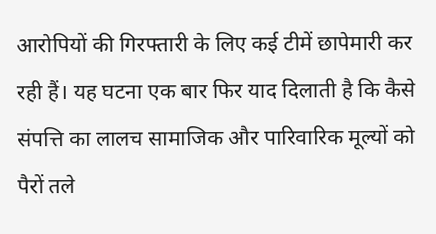आरोपियों की गिरफ्तारी के लिए कई टीमें छापेमारी कर रही हैं। यह घटना एक बार फिर याद दिलाती है कि कैसे संपत्ति का लालच सामाजिक और पारिवारिक मूल्यों को पैरों तले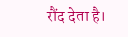रौंद देता है।